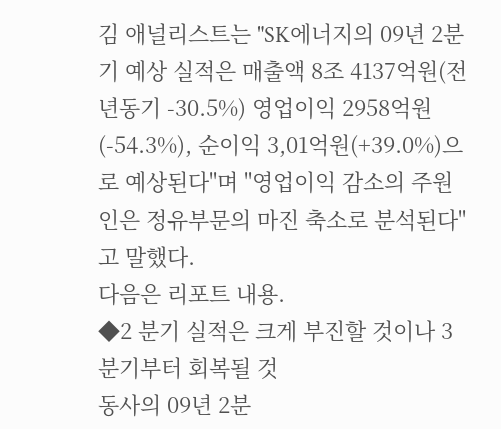김 애널리스트는 "SK에너지의 09년 2분기 예상 실적은 매출액 8조 4137억원(전년동기 -30.5%) 영업이익 2958억원(-54.3%), 순이익 3,01억원(+39.0%)으로 예상된다"며 "영업이익 감소의 주원인은 정유부문의 마진 축소로 분석된다"고 말했다.
다음은 리포트 내용.
◆2 분기 실적은 크게 부진할 것이나 3 분기부터 회복될 것
동사의 09년 2분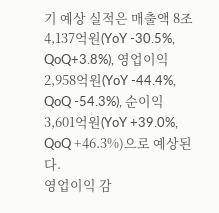기 예상 실적은 매출액 8조 4,137억원(YoY -30.5%, QoQ+3.8%), 영업이익 2,958억원(YoY -44.4%, QoQ -54.3%), 순이익 3,601억원(YoY +39.0%, QoQ +46.3%)으로 예상된다.
영업이익 감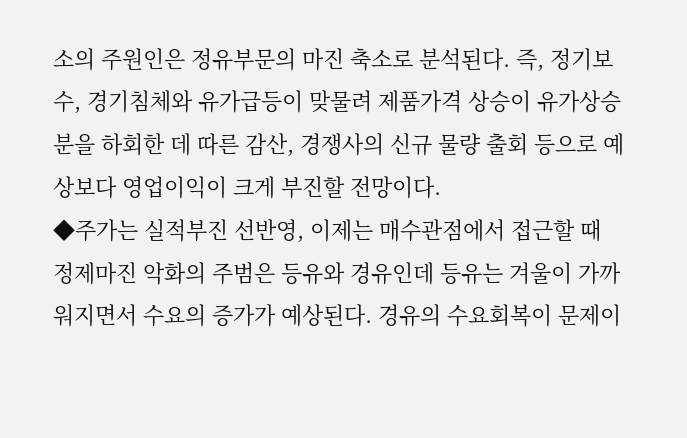소의 주원인은 정유부문의 마진 축소로 분석된다. 즉, 정기보수, 경기침체와 유가급등이 맞물려 제품가격 상승이 유가상승 분을 하회한 데 따른 감산, 경쟁사의 신규 물량 출회 등으로 예상보다 영업이익이 크게 부진할 전망이다.
◆주가는 실적부진 선반영, 이제는 매수관점에서 접근할 때
정제마진 악화의 주범은 등유와 경유인데 등유는 겨울이 가까워지면서 수요의 증가가 예상된다. 경유의 수요회복이 문제이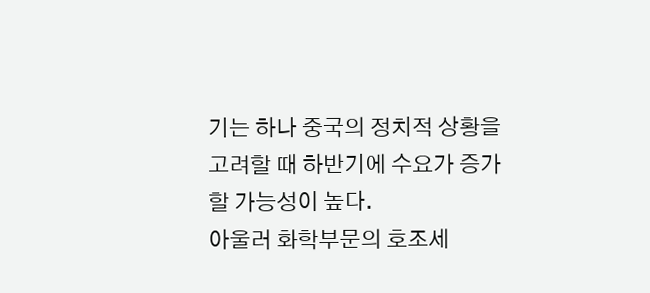기는 하나 중국의 정치적 상황을 고려할 때 하반기에 수요가 증가할 가능성이 높다.
아울러 화학부문의 호조세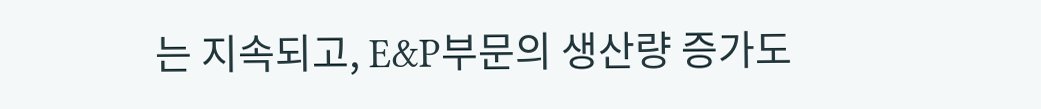는 지속되고, E&P부문의 생산량 증가도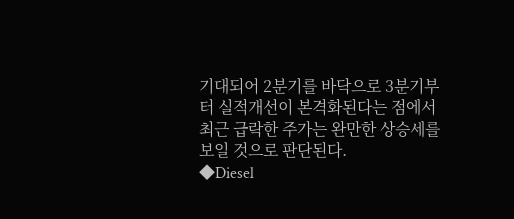기대되어 2분기를 바닥으로 3분기부터 실적개선이 본격화된다는 점에서 최근 급락한 주가는 완만한 상승세를 보일 것으로 판단된다.
◆Diesel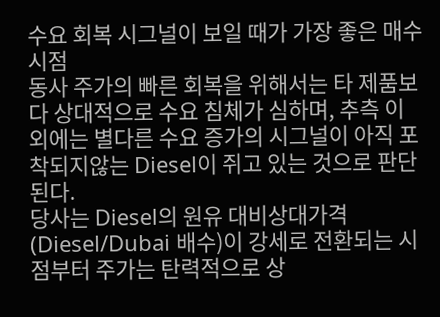수요 회복 시그널이 보일 때가 가장 좋은 매수 시점
동사 주가의 빠른 회복을 위해서는 타 제품보다 상대적으로 수요 침체가 심하며, 추측 이외에는 별다른 수요 증가의 시그널이 아직 포착되지않는 Diesel이 쥐고 있는 것으로 판단된다.
당사는 Diesel의 원유 대비상대가격(Diesel/Dubai 배수)이 강세로 전환되는 시점부터 주가는 탄력적으로 상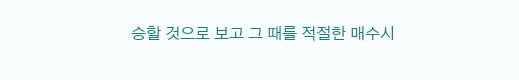승할 것으로 보고 그 때를 적절한 매수시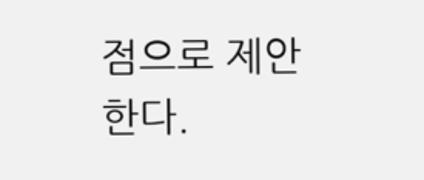점으로 제안한다.